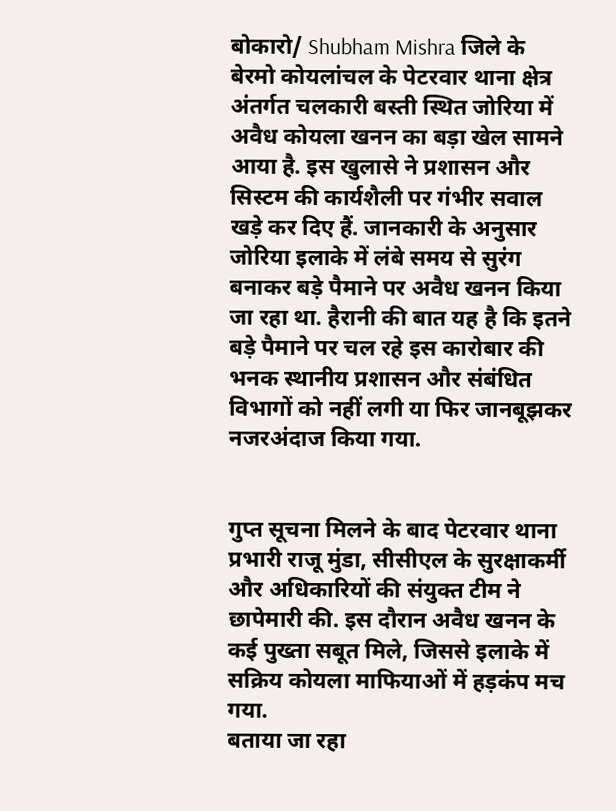बोकारो/ Shubham Mishra जिले के बेरमो कोयलांचल के पेटरवार थाना क्षेत्र अंतर्गत चलकारी बस्ती स्थित जोरिया में अवैध कोयला खनन का बड़ा खेल सामने आया है. इस खुलासे ने प्रशासन और सिस्टम की कार्यशैली पर गंभीर सवाल खड़े कर दिए हैं. जानकारी के अनुसार जोरिया इलाके में लंबे समय से सुरंग बनाकर बड़े पैमाने पर अवैध खनन किया जा रहा था. हैरानी की बात यह है कि इतने बड़े पैमाने पर चल रहे इस कारोबार की भनक स्थानीय प्रशासन और संबंधित विभागों को नहीं लगी या फिर जानबूझकर नजरअंदाज किया गया.


गुप्त सूचना मिलने के बाद पेटरवार थाना प्रभारी राजू मुंडा, सीसीएल के सुरक्षाकर्मी और अधिकारियों की संयुक्त टीम ने छापेमारी की. इस दौरान अवैध खनन के कई पुख्ता सबूत मिले, जिससे इलाके में सक्रिय कोयला माफियाओं में हड़कंप मच गया.
बताया जा रहा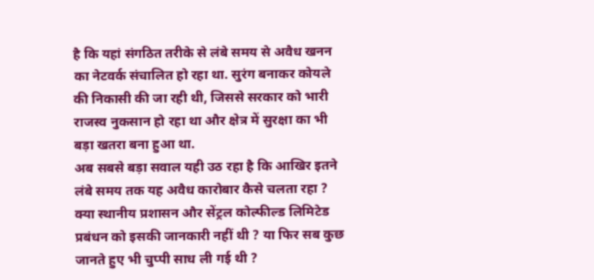है कि यहां संगठित तरीके से लंबे समय से अवैध खनन का नेटवर्क संचालित हो रहा था. सुरंग बनाकर कोयले की निकासी की जा रही थी, जिससे सरकार को भारी राजस्व नुकसान हो रहा था और क्षेत्र में सुरक्षा का भी बड़ा खतरा बना हुआ था.
अब सबसे बड़ा सवाल यही उठ रहा है कि आखिर इतने लंबे समय तक यह अवैध कारोबार कैसे चलता रहा ? क्या स्थानीय प्रशासन और सेंट्रल कोल्फील्ड लिमिटेड प्रबंधन को इसकी जानकारी नहीं थी ? या फिर सब कुछ जानते हुए भी चुप्पी साध ली गई थी ?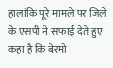हालांकि पूरे मामले पर जिले के एसपी ने सफाई देते हुए कहा है कि बेरमो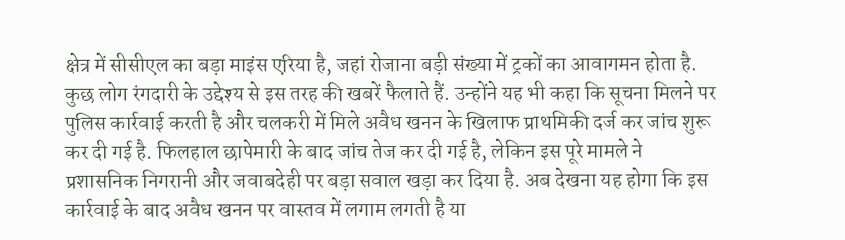क्षेत्र में सीसीएल का बड़ा माइंस एरिया है, जहां रोजाना बड़ी संख्या में ट्रकों का आवागमन होता है. कुछ लोग रंगदारी के उद्देश्य से इस तरह की खबरें फैलाते हैं. उन्होंने यह भी कहा कि सूचना मिलने पर पुलिस कार्रवाई करती है और चलकरी में मिले अवैध खनन के खिलाफ प्राथमिकी दर्ज कर जांच शुरू कर दी गई है. फिलहाल छापेमारी के बाद जांच तेज कर दी गई है, लेकिन इस पूरे मामले ने प्रशासनिक निगरानी और जवाबदेही पर बड़ा सवाल खड़ा कर दिया है. अब देखना यह होगा कि इस कार्रवाई के बाद अवैध खनन पर वास्तव में लगाम लगती है या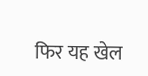फिर यह खेल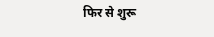फिर से शुरू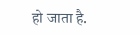हो जाता है.